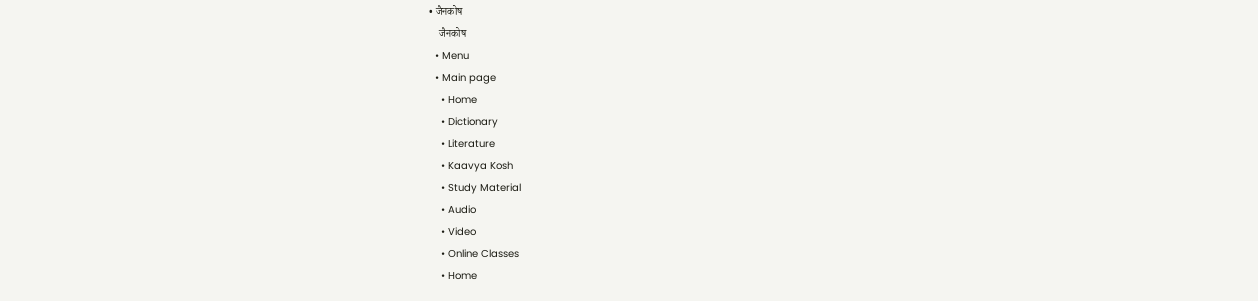• जैनकोष
    जैनकोष
  • Menu
  • Main page
    • Home
    • Dictionary
    • Literature
    • Kaavya Kosh
    • Study Material
    • Audio
    • Video
    • Online Classes
    • Home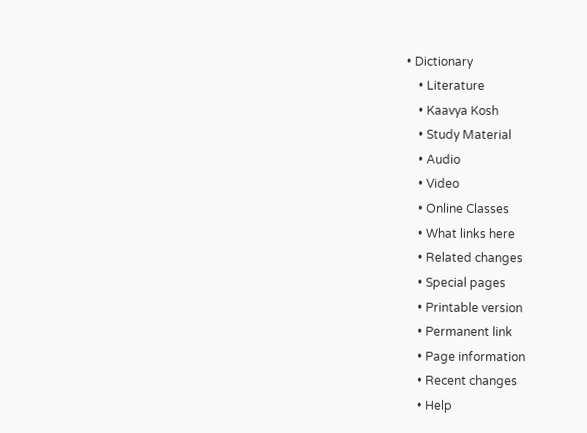• Dictionary
    • Literature
    • Kaavya Kosh
    • Study Material
    • Audio
    • Video
    • Online Classes
    • What links here
    • Related changes
    • Special pages
    • Printable version
    • Permanent link
    • Page information
    • Recent changes
    • Help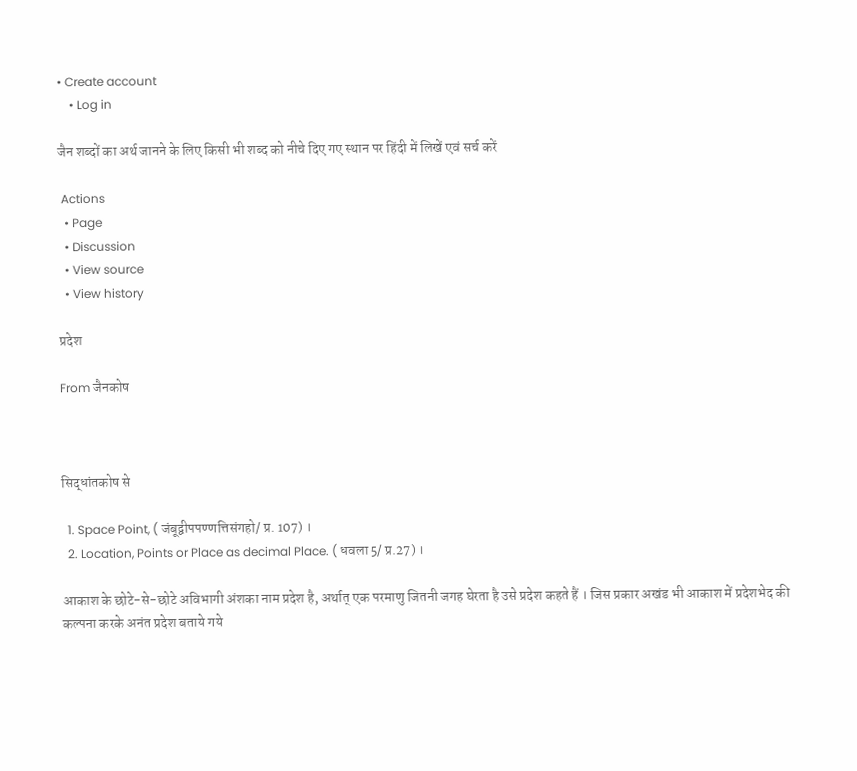• Create account
    • Log in

जैन शब्दों का अर्थ जानने के लिए किसी भी शब्द को नीचे दिए गए स्थान पर हिंदी में लिखें एवं सर्च करें

 Actions
  • Page
  • Discussion
  • View source
  • View history

प्रदेश

From जैनकोष



सिद्धांतकोष से

  1. Space Point, ( जंबूद्वीपपण्णत्तिसंगहो/ प्र. 107) ।
  2. Location, Points or Place as decimal Place. ( धवला 5/ प्र.27) ।

आकाश के छोटे-से-छोटे अविभागी अंशका नाम प्रदेश है, अर्थात् एक परमाणु जितनी जगह घेरता है उसे प्रदेश कहते हैं । जिस प्रकार अखंड भी आकाश में प्रदेशभेद की कल्पना करके अनंत प्रदेश बताये गये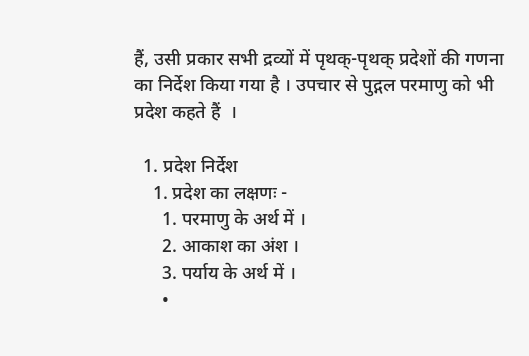हैं, उसी प्रकार सभी द्रव्यों में पृथक्-पृथक् प्रदेशों की गणना का निर्देश किया गया है । उपचार से पुद्गल परमाणु को भी प्रदेश कहते हैं  ।

  1. प्रदेश निर्देश
    1. प्रदेश का लक्षणः -
      1. परमाणु के अर्थ में ।
      2. आकाश का अंश ।
      3. पर्याय के अर्थ में ।
      •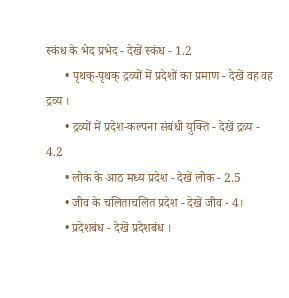स्कंध के भेद प्रभेद - देखें स्कंध - 1.2
      • पृथक्-पृथक् द्रव्यों में प्रदेशों का प्रमाण - देखें वह वह द्रव्य ।
      • द्रव्यों में प्रदेश-कल्पना संबंधी युक्ति - देखें द्रव्य - 4.2
      • लोक के आठ मध्य प्रदेश - देखें लोक - 2.5
      • जीव के चलिताचलित प्रदेश - देखें जीव - 4।
      • प्रदेशबंध - देखें प्रदेशबंध ।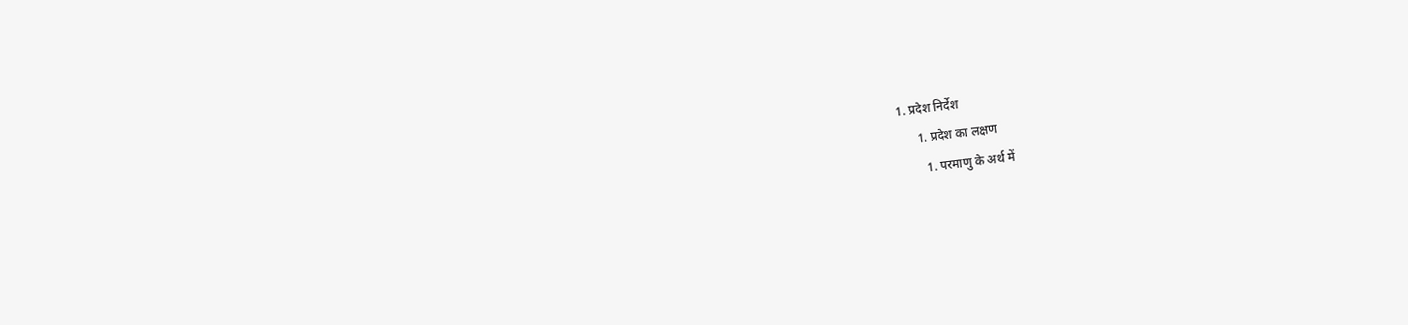1. प्रदेश निर्देश
      1. प्रदेश का लक्षण
        1. परमाणु के अर्थ में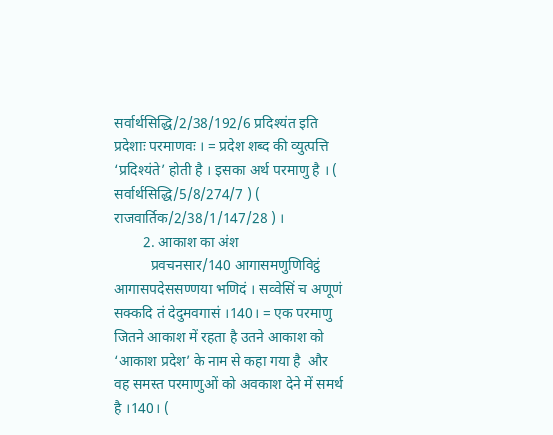सर्वार्थसिद्धि/2/38/192/6 प्रदिश्यंत इति प्रदेशाः परमाणवः । = प्रदेश शब्द की व्युत्पत्ति ‘प्रदिश्यंते’ होती है । इसका अर्थ परमाणु है । ( सर्वार्थसिद्धि/5/8/274/7 ) ( राजवार्तिक/2/38/1/147/28 ) ।
        2. आकाश का अंश
          प्रवचनसार/140 आगासमणुणिविट्ठं आगासपदेससण्णया भणिदं । सव्वेसिं च अणूणं सक्कदि तं देदुमवगासं ।140। = एक परमाणु जितने आकाश में रहता है उतने आकाश को ‘आकाश प्रदेश’ के नाम से कहा गया है  और वह समस्त परमाणुओं को अवकाश देने में समर्थ है ।140। (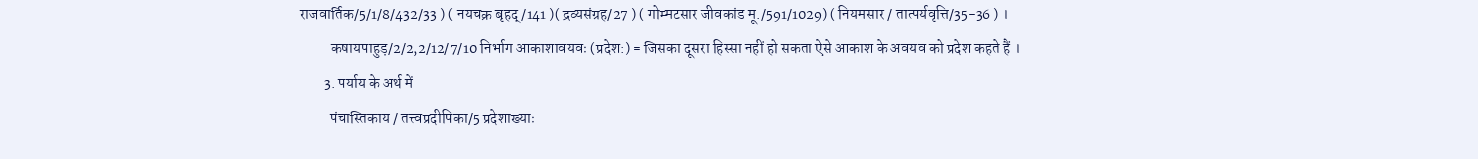राजवार्तिक/5/1/8/432/33 ) ( नयचक्र बृहद्/141 )( द्रव्यसंग्रह/27 ) ( गोम्मटसार जीवकांड मू./591/1029) ( नियमसार / तात्पर्यवृत्ति/35-36 ) ।
          कषायपाहुड़/2/2,2/12/7/10 निर्भाग आकाशावयवः (प्रदेश:) = जिसका दूसरा हिस्सा नहीं हो सकता ऐसे आकाश के अवयव को प्रदेश कहते हैं ।
        3. पर्याय के अर्थ में
          पंचास्तिकाय / तत्त्वप्रदीपिका/5 प्रदेशाख्याः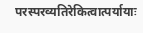परस्परव्यतिरेकित्वात्पर्यायाः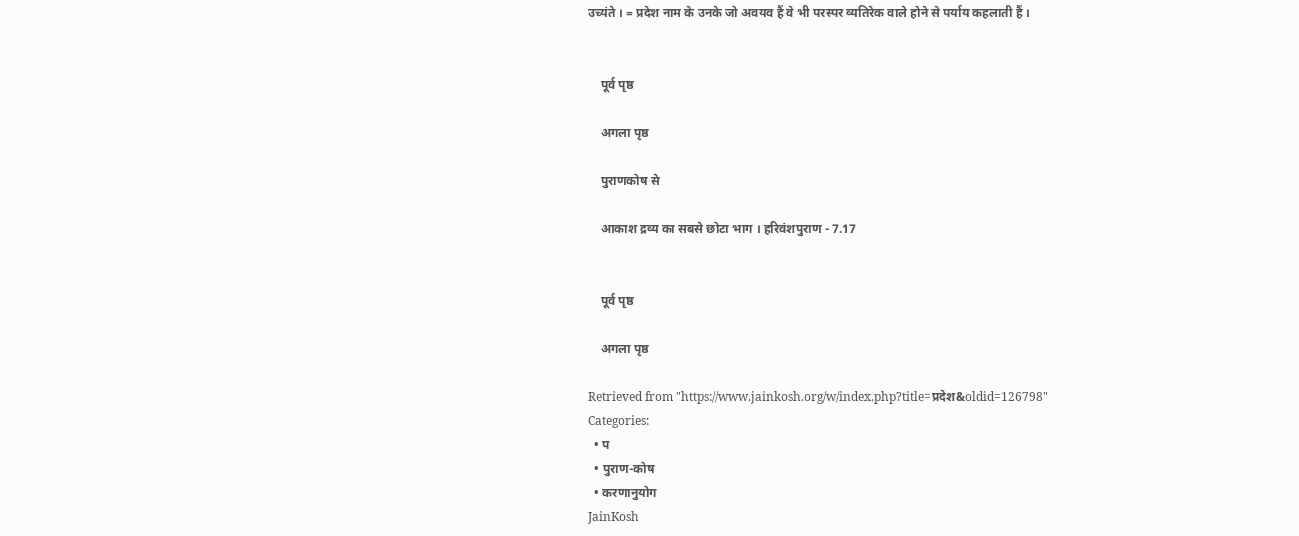उच्यंते । = प्रदेश नाम के उनके जो अवयव हैं वे भी परस्पर व्यतिरेक वाले होने से पर्याय कहलाती हैं ।


    पूर्व पृष्ठ

    अगला पृष्ठ

    पुराणकोष से

    आकाश द्रव्य का सबसे छोटा भाग । हरिवंशपुराण - 7.17


    पूर्व पृष्ठ

    अगला पृष्ठ

Retrieved from "https://www.jainkosh.org/w/index.php?title=प्रदेश&oldid=126798"
Categories:
  • प
  • पुराण-कोष
  • करणानुयोग
JainKosh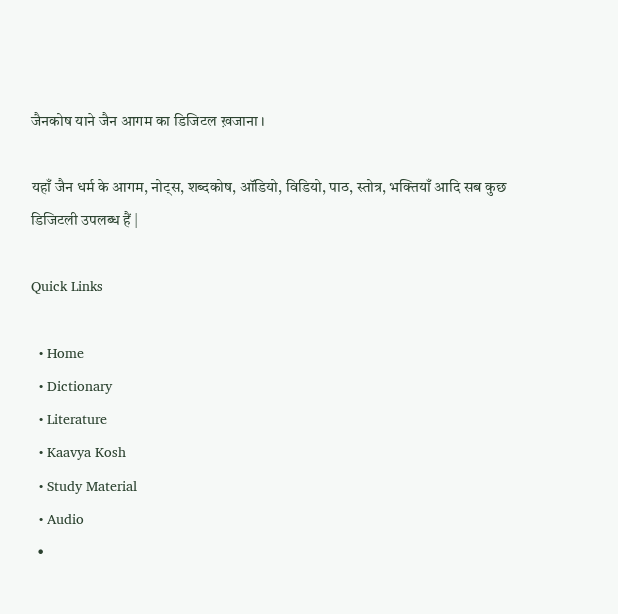जैनकोष याने जैन आगम का डिजिटल ख़जाना ।

यहाँ जैन धर्म के आगम, नोट्स, शब्दकोष, ऑडियो, विडियो, पाठ, स्तोत्र, भक्तियाँ आदि सब कुछ डिजिटली उपलब्ध हैं |

Quick Links

  • Home
  • Dictionary
  • Literature
  • Kaavya Kosh
  • Study Material
  • Audio
  •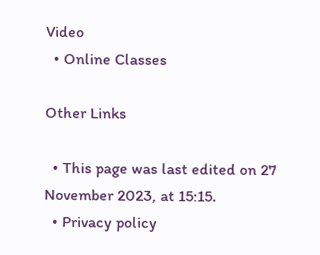Video
  • Online Classes

Other Links

  • This page was last edited on 27 November 2023, at 15:15.
  • Privacy policy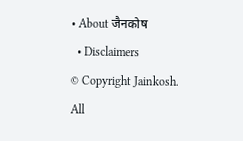• About जैनकोष
  • Disclaimers
© Copyright Jainkosh. All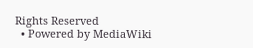Rights Reserved
  • Powered by MediaWiki